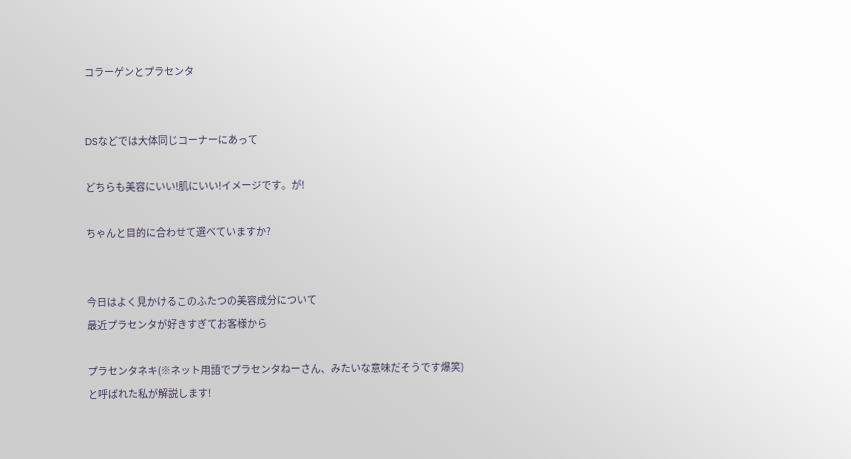コラーゲンとプラセンタ


DSなどでは大体同じコーナーにあって

どちらも美容にいい!肌にいい!イメージです。が!

ちゃんと目的に合わせて選べていますか?


今日はよく見かけるこのふたつの美容成分について
最近プラセンタが好きすぎてお客様から

プラセンタネキ(※ネット用語でプラセンタねーさん、みたいな意味だそうです爆笑)
と呼ばれた私が解説します!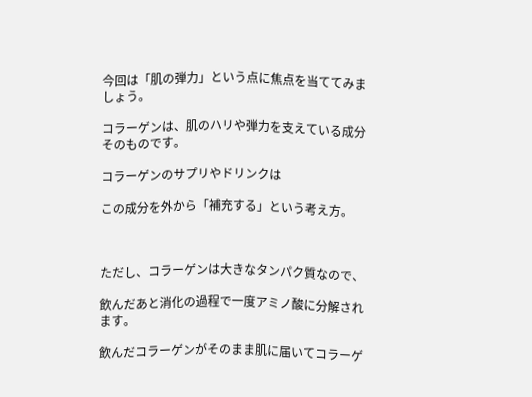今回は「肌の弾力」という点に焦点を当ててみましょう。

コラーゲンは、肌のハリや弾力を支えている成分そのものです。

コラーゲンのサプリやドリンクは

この成分を外から「補充する」という考え方。



ただし、コラーゲンは大きなタンパク質なので、

飲んだあと消化の過程で一度アミノ酸に分解されます。

飲んだコラーゲンがそのまま肌に届いてコラーゲ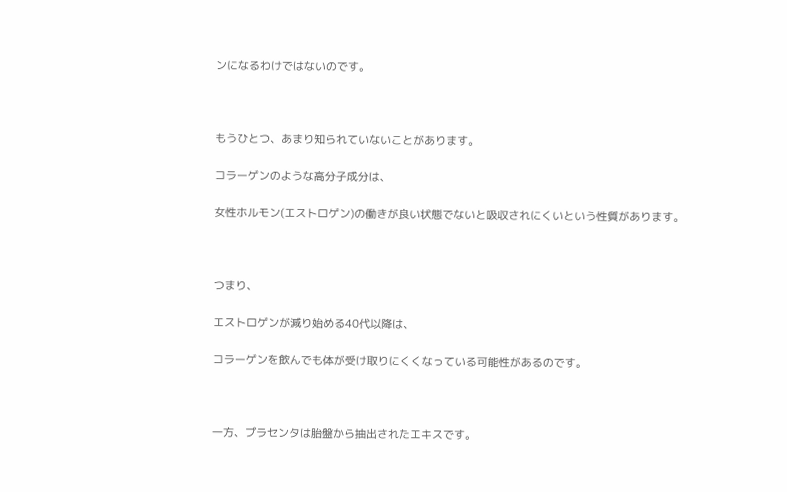ンになるわけではないのです。



もうひとつ、あまり知られていないことがあります。

コラーゲンのような高分子成分は、

女性ホルモン(エストロゲン)の働きが良い状態でないと吸収されにくいという性質があります。



つまり、

エストロゲンが減り始める40代以降は、

コラーゲンを飲んでも体が受け取りにくくなっている可能性があるのです。



一方、プラセンタは胎盤から抽出されたエキスです。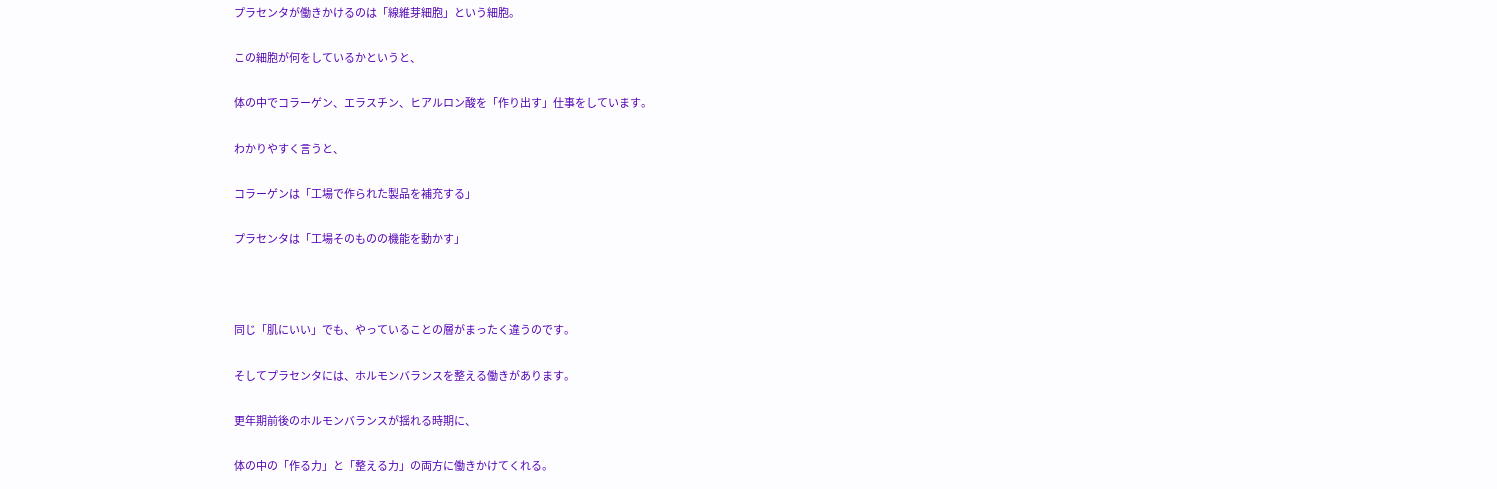プラセンタが働きかけるのは「線維芽細胞」という細胞。

この細胞が何をしているかというと、

体の中でコラーゲン、エラスチン、ヒアルロン酸を「作り出す」仕事をしています。

わかりやすく言うと、

コラーゲンは「工場で作られた製品を補充する」

プラセンタは「工場そのものの機能を動かす」



同じ「肌にいい」でも、やっていることの層がまったく違うのです。

そしてプラセンタには、ホルモンバランスを整える働きがあります。

更年期前後のホルモンバランスが揺れる時期に、

体の中の「作る力」と「整える力」の両方に働きかけてくれる。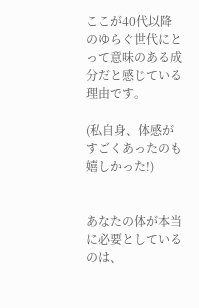ここが40代以降のゆらぐ世代にとって意味のある成分だと感じている理由です。

(私自身、体感がすごくあったのも嬉しかった!)


あなたの体が本当に必要としているのは、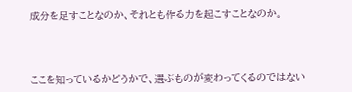成分を足すことなのか、それとも作る力を起こすことなのか。



ここを知っているかどうかで、選ぶものが変わってくるのではない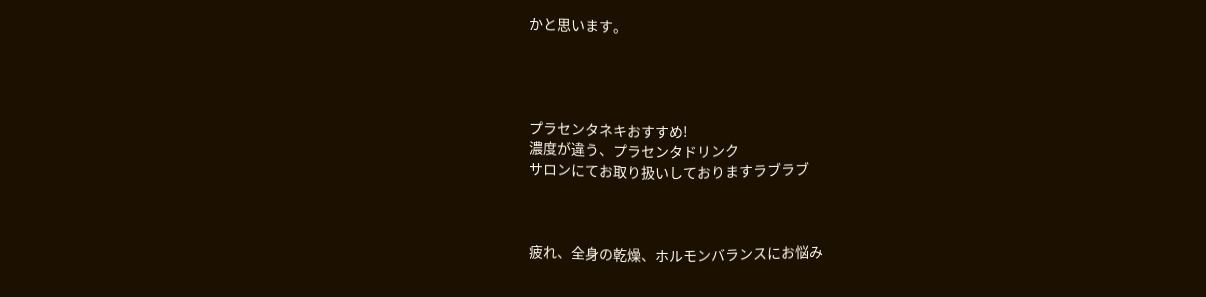かと思います。




プラセンタネキおすすめ!
濃度が違う、プラセンタドリンク
サロンにてお取り扱いしておりますラブラブ



疲れ、全身の乾燥、ホルモンバランスにお悩み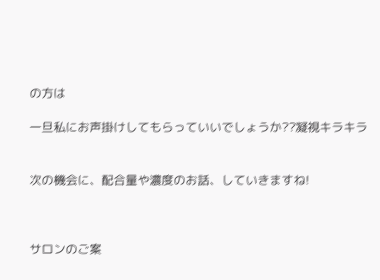の方は

一旦私にお声掛けしてもらっていいでしょうか??凝視キラキラ


次の機会に、配合量や濃度のお話、していきますね!



サロンのご案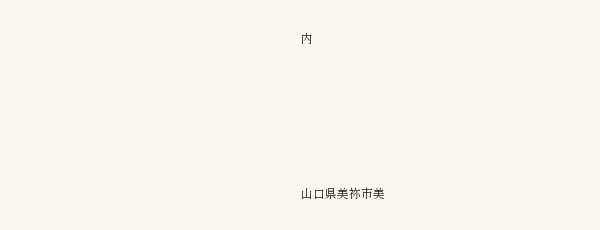内






山口県美祢市美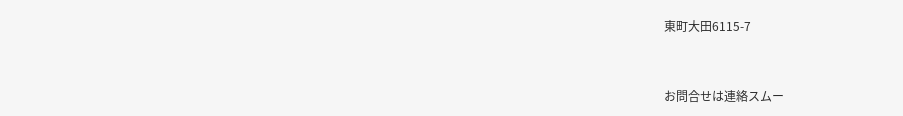東町大田6115-7


お問合せは連絡スムー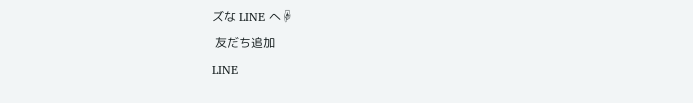ズな LINE へ☟
 友だち追加
LINE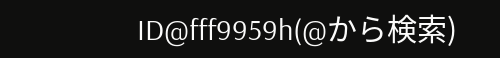ID@fff9959h(@から検索)